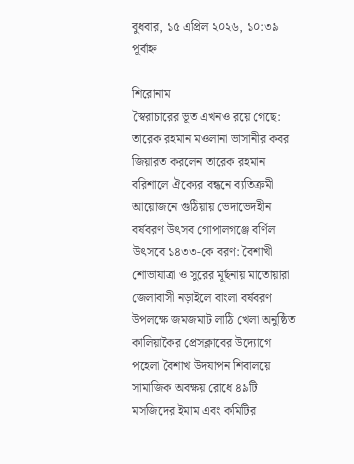বুধবার, ১৫ এপ্রিল ২০২৬, ১০:৩৯ পূর্বাহ্ন

শিরোনাম
স্বৈরাচারের ভূত এখনও রয়ে গেছে: তারেক রহমান মওলানা ভাসানীর কবর জিয়ারত করলেন তারেক রহমান বরিশালে ঐক্যের বন্ধনে ব্যতিক্রমী আয়োজনে গুঠিয়ায় ভেদাভেদহীন বর্ষবরণ উৎসব গোপালগঞ্জে বর্ণিল উৎসবে ১৪৩৩-কে বরণ: বৈশাখী শোভাযাত্রা ও সুরের মূর্ছনায় মাতোয়ারা জেলাবাসী নড়াইলে বাংলা বর্ষবরণ উপলক্ষে জমজমাট লাঠি খেলা অনুষ্ঠিত কালিয়াকৈর প্রেসক্লাবের উদ্যোগে পহেলা বৈশাখ উদযাপন শিবালয়ে সামাজিক অবক্ষয় রোধে ৪৯টি মসজিদের ইমাম এবং কমিটির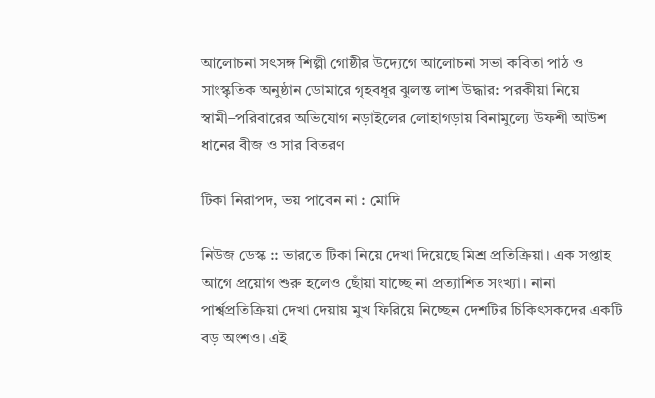আলোচনা সৎসঙ্গ শিল্পী গোষ্ঠীর উদ্যেগে আলোচনা সভা কবিতা পাঠ ও সাংস্কৃতিক অনুষ্ঠান ডোমারে গৃহবধূর ঝুলন্ত লাশ উদ্ধার: পরকীয়া নিয়ে স্বামী–পরিবারের অভিযোগ নড়াইলের লোহাগড়ায় বিনামুল্যে উফশী আউশ ধানের বীজ ও সার বিতরণ

টিকা নিরাপদ, ভয় পাবেন না : মোদি

নিউজ ডেস্ক :: ভারতে টিকা নিয়ে দেখা দিয়েছে মিশ্র প্রতিক্রিয়া। এক সপ্তাহ আগে প্রয়োগ শুরু হলেও ছোঁয়া যাচ্ছে না প্রত্যাশিত সংখ্যা। নানা পার্শ্বপ্রতিক্রিয়া দেখা দেয়ায় মুখ ফিরিয়ে নিচ্ছেন দেশটির চিকিৎসকদের একটি বড় অংশও। এই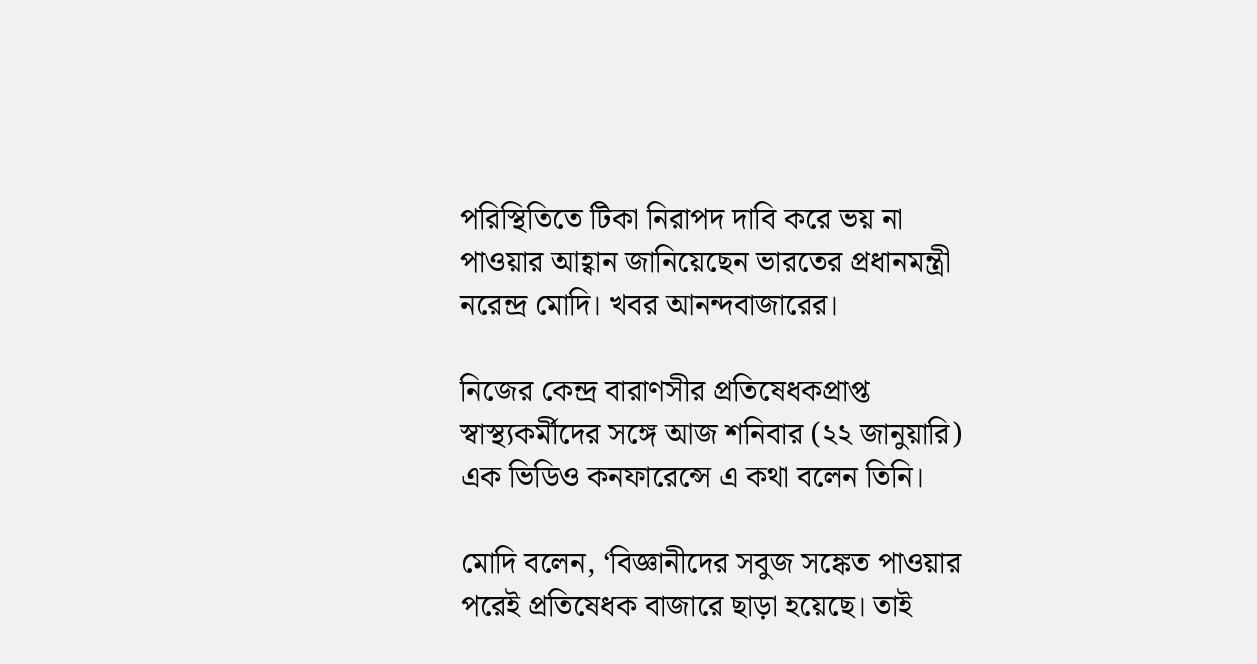পরিস্থিতিতে টিকা নিরাপদ দাবি করে ভয় না পাওয়ার আহ্বান জানিয়েছেন ভারতের প্রধানমন্ত্রী নরেন্দ্র মোদি। খবর আনন্দবাজারের।

নিজের কেন্দ্র বারাণসীর প্রতিষেধকপ্রাপ্ত স্বাস্থ্যকর্মীদের সঙ্গে আজ শনিবার (২২ জানুয়ারি) এক ভিডিও কনফারেন্সে এ কথা বলেন তিনি।

মোদি বলেন, ‘বিজ্ঞানীদের সবুজ সঙ্কেত পাওয়ার পরেই প্রতিষেধক বাজারে ছাড়া হয়েছে। তাই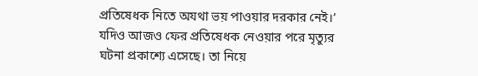প্রতিষেধক নিতে অযথা ভয় পাওয়ার দরকার নেই।’ যদিও আজও ফের প্রতিষেধক নেওয়ার পরে মৃত্যুর ঘটনা প্রকাশ্যে এসেছে। তা নিয়ে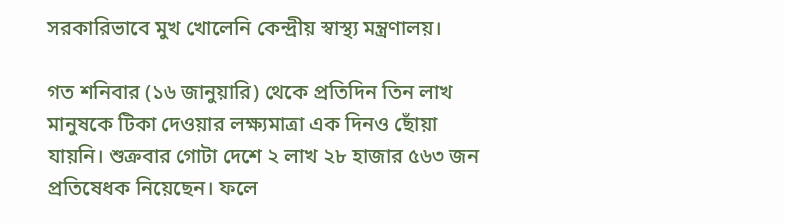সরকারিভাবে মুখ খোলেনি কেন্দ্রীয় স্বাস্থ্য মন্ত্রণালয়।

গত শনিবার (১৬ জানুয়ারি) থেকে প্রতিদিন তিন লাখ মানুষকে টিকা দেওয়ার লক্ষ্যমাত্রা এক দিনও ছোঁয়া যায়নি। শুক্রবার গোটা দেশে ২ লাখ ২৮ হাজার ৫৬৩ জন প্রতিষেধক নিয়েছেন। ফলে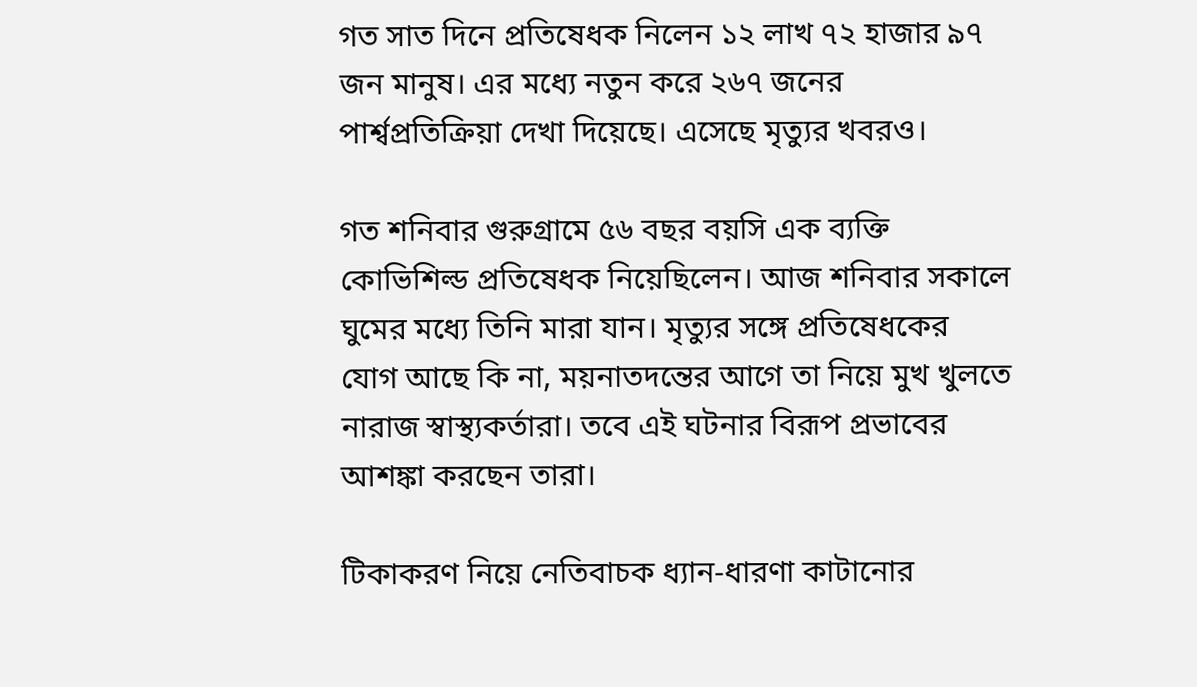গত সাত দিনে প্রতিষেধক নিলেন ১২ লাখ ৭২ হাজার ৯৭ জন মানুষ। এর মধ্যে নতুন করে ২৬৭ জনের পার্শ্বপ্রতিক্রিয়া দেখা দিয়েছে। এসেছে মৃত্যুর খবরও।

গত শনিবার গুরুগ্রামে ৫৬ বছর বয়সি এক ব্যক্তি কোভিশিল্ড প্রতিষেধক নিয়েছিলেন। আজ শনিবার সকালে ঘুমের মধ্যে তিনি মারা যান। মৃত্যুর সঙ্গে প্রতিষেধকের যোগ আছে কি না, ময়নাতদন্তের আগে তা নিয়ে মুখ খুলতে নারাজ স্বাস্থ্যকর্তারা। তবে এই ঘটনার বিরূপ প্রভাবের আশঙ্কা করছেন তারা।

টিকাকরণ নিয়ে নেতিবাচক ধ্যান-ধারণা কাটানোর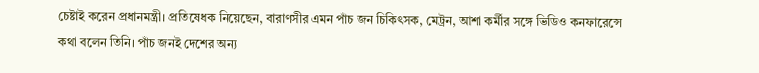চেষ্টাই করেন প্রধানমন্ত্রী। প্রতিষেধক নিয়েছেন, বারাণসীর এমন পাঁচ জন চিকিৎসক, মেট্রন, আশা কর্মীর সঙ্গে ভিডিও কনফারেন্সে কথা বলেন তিনি। পাঁচ জনই দেশের অন্য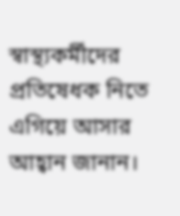স্বাস্থ্যকর্মীদের প্রতিষেধক নিতে এগিয়ে আসার আহ্বান জানান।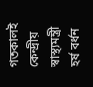গতকালই কেন্দ্রীয় স্বাস্থ্যমন্ত্রী হর্ষ বর্ধন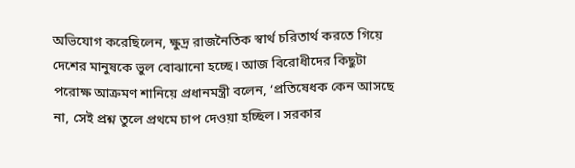অভিযোগ করেছিলেন, ক্ষুদ্র রাজনৈতিক স্বার্থ চরিতার্থ করতে গিয়ে দেশের মানুষকে ভুল বোঝানো হচ্ছে। আজ বিরোধীদের কিছুটা পরোক্ষ আক্রমণ শানিয়ে প্রধানমন্ত্রী বলেন, ‘প্রতিষেধক কেন আসছে না, সেই প্রশ্ন তুলে প্রথমে চাপ দেওয়া হচ্ছিল। সরকার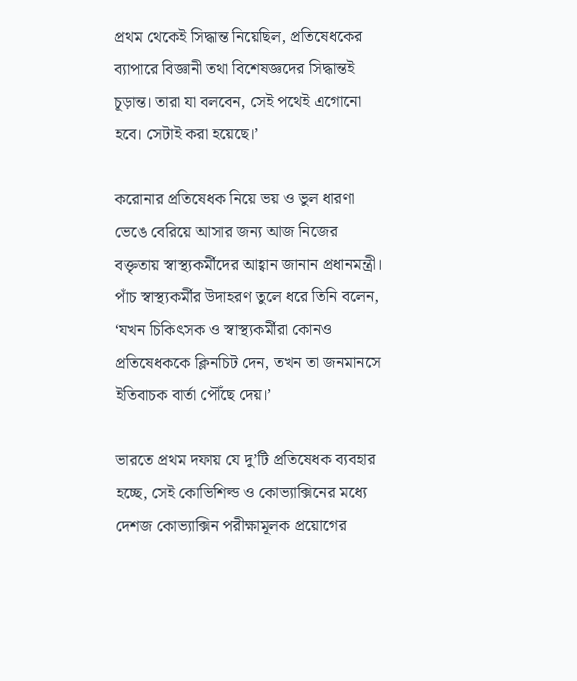প্রথম থেকেই সিদ্ধান্ত নিয়েছিল, প্রতিষেধকের ব্যাপারে বিজ্ঞানী তথা বিশেষজ্ঞদের সিদ্ধান্তই চূড়ান্ত। তারা যা বলবেন, সেই পথেই এগোনো হবে। সেটাই করা হয়েছে।’

করোনার প্রতিষেধক নিয়ে ভয় ও ভুল ধারণা ভেঙে বেরিয়ে আসার জন্য আজ নিজের বক্তৃতায় স্বাস্থ্যকর্মীদের আহ্বান জানান প্রধানমন্ত্রী। পাঁচ স্বাস্থ্যকর্মীর উদাহরণ তুলে ধরে তিনি বলেন, ‘যখন চিকিৎসক ও স্বাস্থ্যকর্মীরা কোনও প্রতিষেধককে ক্লিনচিট দেন, তখন তা জনমানসে ইতিবাচক বার্তা পৌঁছে দেয়।’

ভারতে প্রথম দফায় যে দু’টি প্রতিষেধক ব্যবহার হচ্ছে, সেই কোভিশিল্ড ও কোভ্যাক্সিনের মধ্যে দেশজ কোভ্যাক্সিন পরীক্ষামূলক প্রয়োগের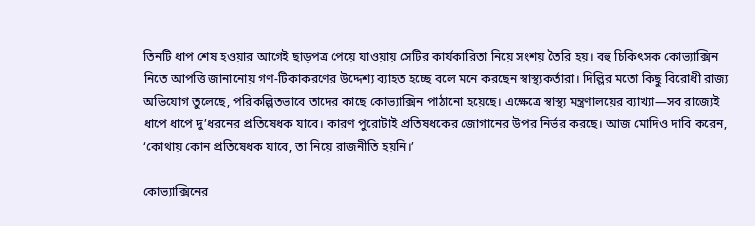তিনটি ধাপ শেষ হওয়ার আগেই ছাড়পত্র পেয়ে যাওয়ায় সেটির কার্যকারিতা নিয়ে সংশয় তৈরি হয়। বহু চিকিৎসক কোভ্যাক্সিন নিতে আপত্তি জানানোয় গণ-টিকাকরণের উদ্দেশ্য ব্যাহত হচ্ছে বলে মনে করছেন স্বাস্থ্যকর্তারা। দিল্লির মতো কিছু বিরোধী রাজ্য অভিযোগ তুলেছে, পরিকল্পিতভাবে তাদের কাছে কোভ্যাক্সিন পাঠানো হয়েছে। এক্ষেত্রে স্বাস্থ্য মন্ত্রণালয়ের ব্যাখ্যা—সব রাজ্যেই ধাপে ধাপে দু’ধরনের প্রতিষেধক যাবে। কারণ পুরোটাই প্রতিষধকের জোগানের উপর নির্ভর করছে। আজ মোদিও দাবি করেন, ‘কোথায় কোন প্রতিষেধক যাবে, তা নিয়ে রাজনীতি হয়নি।’

কোভ্যাক্সিনের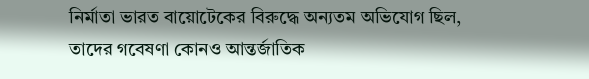নির্মাতা ভারত বায়োটেকের বিরুদ্ধে অন্যতম অভিযোগ ছিল, তাদের গবেষণা কোনও আন্তর্জাতিক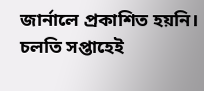জার্নালে প্রকাশিত হয়নি। চলতি সপ্তাহেই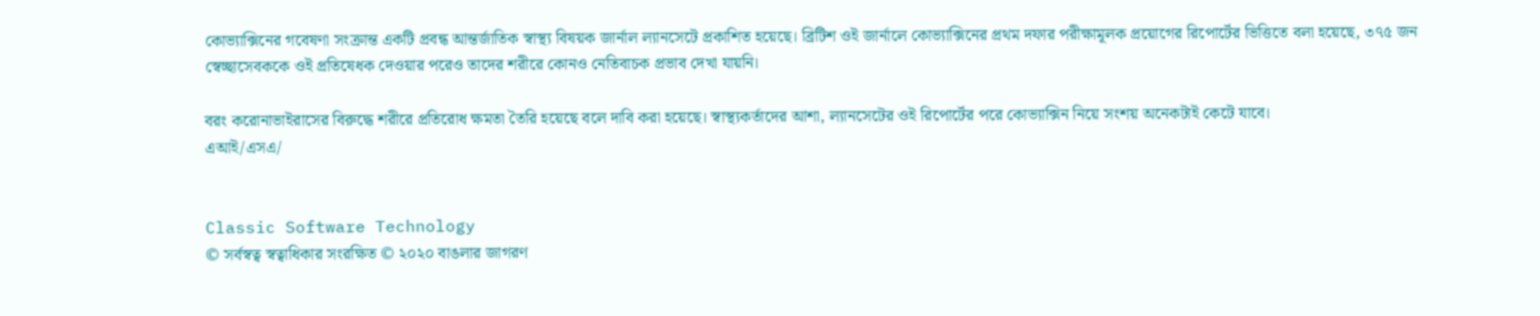কোভ্যাক্সিনের গবেষণা সংক্রান্ত একটি প্রবন্ধ আন্তর্জাতিক স্বাস্থ্য বিষয়ক জার্নাল ল্যানসেটে প্রকাশিত হয়েছে। ব্রিটিশ ওই জার্নালে কোভ্যাক্সিনের প্রথম দফার পরীক্ষামূলক প্রয়োগের রিপোর্টের ভিত্তিতে বলা হয়েছে, ৩৭৫ জন স্বেচ্ছাসেবককে ওই প্রতিষেধক দেওয়ার পরেও তাদের শরীরে কোনও নেতিবাচক প্রভাব দেখা যায়নি।

বরং করোনাভাইরাসের বিরুদ্ধে শরীরে প্রতিরোধ ক্ষমতা তৈরি হয়েছে বলে দাবি করা হয়েছে। স্বাস্থ্যকর্তাদের আশা, ল্যানসেটের ওই রিপোর্টের পরে কোভ্যাক্সিন নিয়ে সংশয় অনেকটাই কেটে যাবে।
এআই/এসএ/


Classic Software Technology
© সর্বস্বত্ব স্বত্বাধিকার সংরক্ষিত © ২০২০ বাঙলার জাগরণ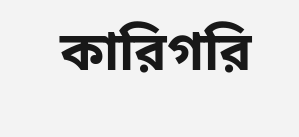কারিগরি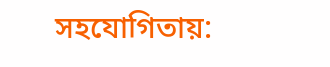সহযোগিতায়: